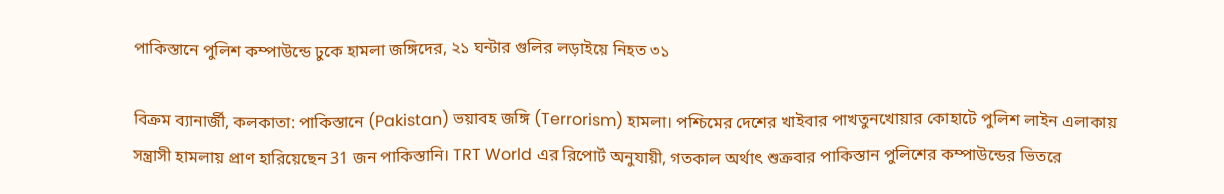পাকিস্তানে পুলিশ কম্পাউন্ডে ঢুকে হামলা জঙ্গিদের, ২১ ঘন্টার গুলির লড়াইয়ে নিহত ৩১

বিক্রম ব্যানার্জী, কলকাতা: পাকিস্তানে (Pakistan) ভয়াবহ জঙ্গি (Terrorism) হামলা। পশ্চিমের দেশের খাইবার পাখতুনখোয়ার কোহাটে পুলিশ লাইন এলাকায় সন্ত্রাসী হামলায় প্রাণ হারিয়েছেন 31 জন পাকিস্তানি। TRT World এর রিপোর্ট অনুযায়ী, গতকাল অর্থাৎ শুক্রবার পাকিস্তান পুলিশের কম্পাউন্ডের ভিতরে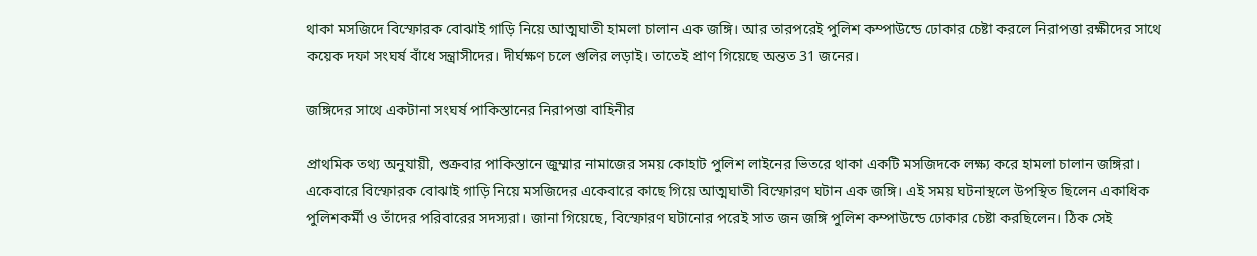থাকা মসজিদে বিস্ফোরক বোঝাই গাড়ি নিয়ে আত্মঘাতী হামলা চালান এক জঙ্গি। আর তারপরেই পুলিশ কম্পাউন্ডে ঢোকার চেষ্টা করলে নিরাপত্তা রক্ষীদের সাথে কয়েক দফা সংঘর্ষ বাঁধে সন্ত্রাসীদের। দীর্ঘক্ষণ চলে গুলির লড়াই। তাতেই প্রাণ গিয়েছে অন্তত 31 জনের।

জঙ্গিদের সাথে একটানা সংঘর্ষ পাকিস্তানের নিরাপত্তা বাহিনীর

প্রাথমিক তথ্য অনুযায়ী, শুক্রবার পাকিস্তানে জুম্মার নামাজের সময় কোহাট পুলিশ লাইনের ভিতরে থাকা একটি মসজিদকে লক্ষ্য করে হামলা চালান জঙ্গিরা। একেবারে বিস্ফোরক বোঝাই গাড়ি নিয়ে মসজিদের একেবারে কাছে গিয়ে আত্মঘাতী বিস্ফোরণ ঘটান এক জঙ্গি। এই সময় ঘটনাস্থলে উপস্থিত ছিলেন একাধিক পুলিশকর্মী ও তাঁদের পরিবারের সদস্যরা। জানা গিয়েছে, বিস্ফোরণ ঘটানোর পরেই সাত জন জঙ্গি পুলিশ কম্পাউন্ডে ঢোকার চেষ্টা করছিলেন। ঠিক সেই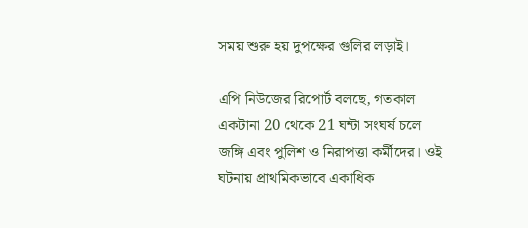সময় শুরু হয় দুপক্ষের গুলির লড়াই।

এপি নিউজের রিপোর্ট বলছে, গতকাল একটানা 20 থেকে 21 ঘন্টা সংঘর্ষ চলে জঙ্গি এবং পুলিশ ও নিরাপত্তা কর্মীদের। ওই ঘটনায় প্রাথমিকভাবে একাধিক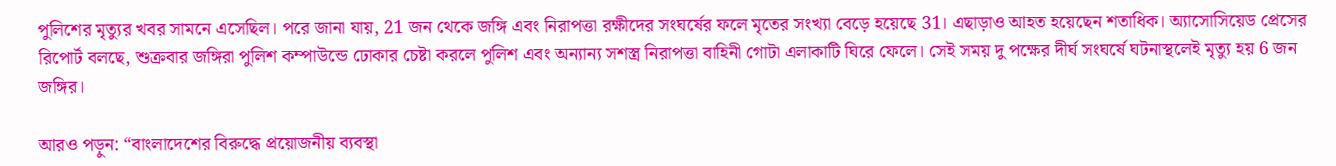পুলিশের মৃত্যুর খবর সামনে এসেছিল। পরে জানা যায়, 21 জন থেকে জঙ্গি এবং নিরাপত্তা রক্ষীদের সংঘর্ষের ফলে মৃতের সংখ্যা বেড়ে হয়েছে 31। এছাড়াও আহত হয়েছেন শতাধিক। অ্যাসোসিয়েড প্রেসের রিপোর্ট বলছে, শুক্রবার জঙ্গিরা পুলিশ কম্পাউন্ডে ঢোকার চেষ্টা করলে পুলিশ এবং অন্যান্য সশস্ত্র নিরাপত্তা বাহিনী গোটা এলাকাটি ঘিরে ফেলে। সেই সময় দু পক্ষের দীর্ঘ সংঘর্ষে ঘটনাস্থলেই মৃত্যু হয় 6 জন জঙ্গির।

আরও পড়ুন: “বাংলাদেশের বিরুদ্ধে প্রয়োজনীয় ব্যবস্থা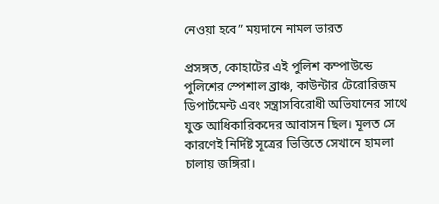নেওয়া হবে” ময়দানে নামল ভারত

প্রসঙ্গত, কোহাটের এই পুলিশ কম্পাউন্ডে পুলিশের স্পেশাল ব্রাঞ্চ, কাউন্টার টেরোরিজম ডিপার্টমেন্ট এবং সন্ত্রাসবিরোধী অভিযানের সাথে যুক্ত আধিকারিকদের আবাসন ছিল। মূলত সে কারণেই নির্দিষ্ট সূত্রের ভিত্তিতে সেখানে হামলা চালায় জঙ্গিরা।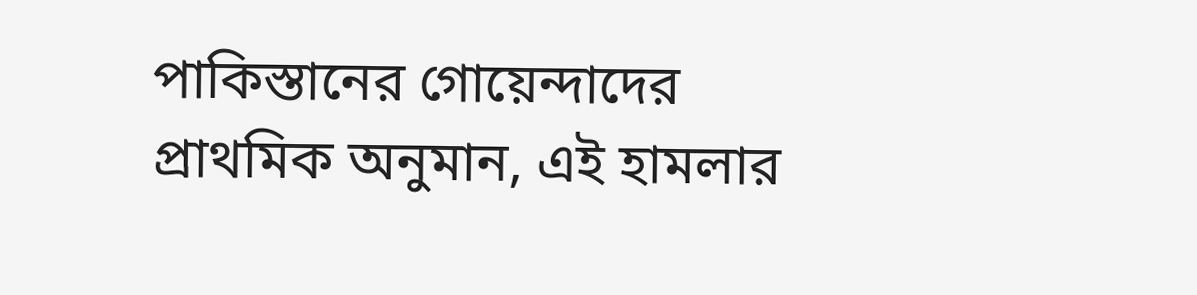পাকিস্তানের গোয়েন্দাদের প্রাথমিক অনুমান, এই হামলার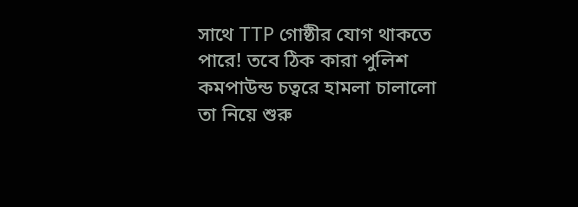সাথে TTP গোষ্ঠীর যোগ থাকতে পারে! তবে ঠিক কারা পুলিশ কমপাউন্ড চত্বরে হামলা চালালো তা নিয়ে শুরু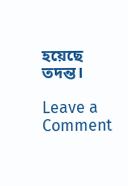হয়েছে তদন্ত।

Leave a Comment